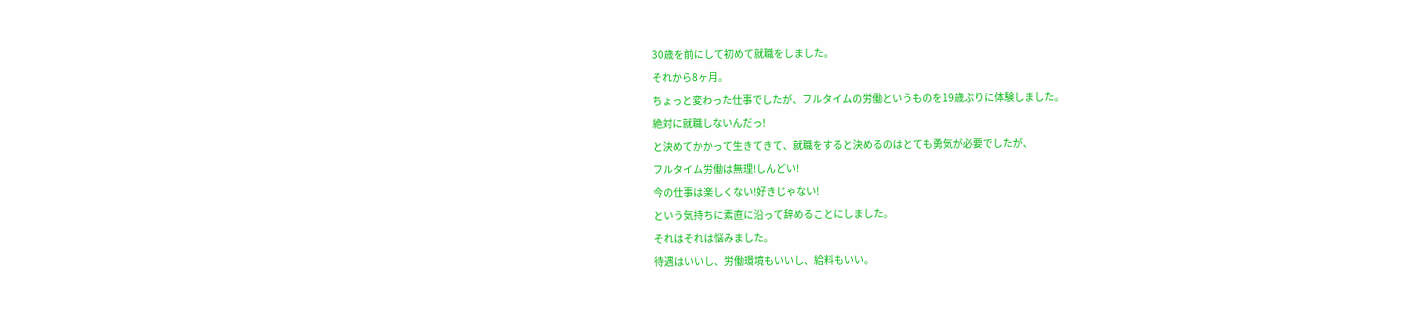30歳を前にして初めて就職をしました。
それから8ヶ月。
ちょっと変わった仕事でしたが、フルタイムの労働というものを19歳ぶりに体験しました。
絶対に就職しないんだっ!
と決めてかかって生きてきて、就職をすると決めるのはとても勇気が必要でしたが、
フルタイム労働は無理!しんどい!
今の仕事は楽しくない!好きじゃない!
という気持ちに素直に沿って辞めることにしました。
それはそれは悩みました。
待遇はいいし、労働環境もいいし、給料もいい。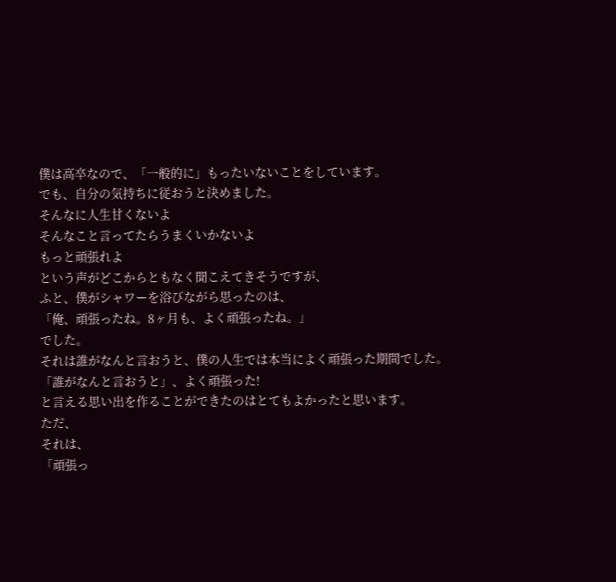僕は高卒なので、「一般的に」もったいないことをしています。
でも、自分の気持ちに従おうと決めました。
そんなに人生甘くないよ
そんなこと言ってたらうまくいかないよ
もっと頑張れよ
という声がどこからともなく聞こえてきそうですが、
ふと、僕がシャワーを浴びながら思ったのは、
「俺、頑張ったね。8ヶ月も、よく頑張ったね。」
でした。
それは誰がなんと言おうと、僕の人生では本当によく頑張った期間でした。
「誰がなんと言おうと」、よく頑張った!
と言える思い出を作ることができたのはとてもよかったと思います。
ただ、
それは、
「頑張っ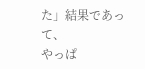た」結果であって、
やっぱ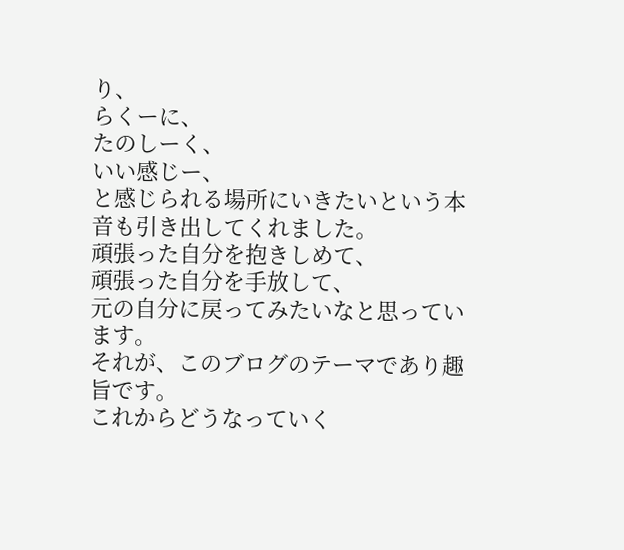り、
らくーに、
たのしーく、
いい感じー、
と感じられる場所にいきたいという本音も引き出してくれました。
頑張った自分を抱きしめて、
頑張った自分を手放して、
元の自分に戻ってみたいなと思っています。
それが、このブログのテーマであり趣旨です。
これからどうなっていく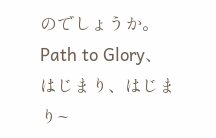のでしょうか。
Path to Glory、
はじまり、はじまり~